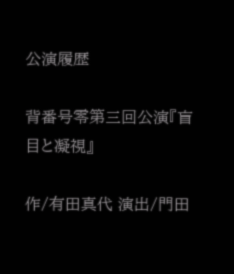公演履歴

背番号零第三回公演『盲目と凝視』

作/有田真代 演出/門田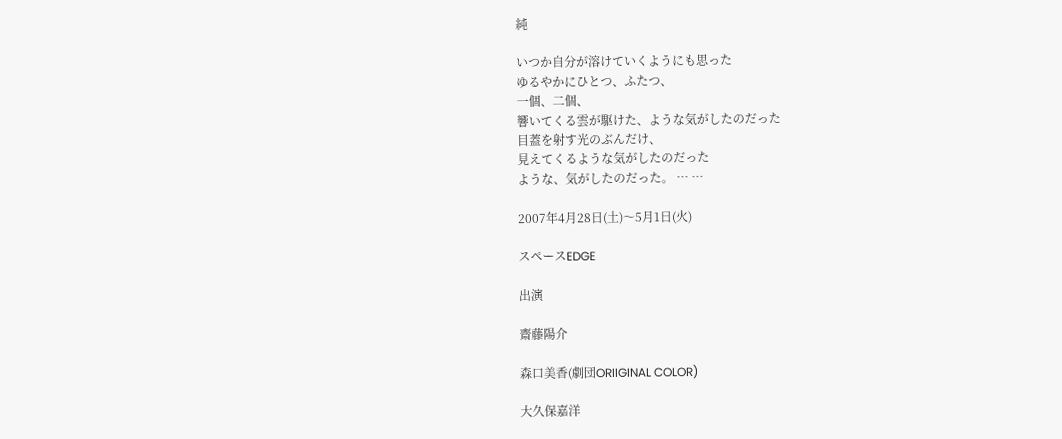純

いつか自分が溶けていくようにも思った
ゆるやかにひとつ、ふたつ、
一個、二個、
響いてくる雲が駆けた、ような気がしたのだった
目蓋を射す光のぶんだけ、
見えてくるような気がしたのだった
ような、気がしたのだった。 … …

2007年4月28日(土)〜5月1日(火)

スペースEDGE

出演

齋藤陽介

森口美香(劇団ORIIGINAL COLOR)

大久保嘉洋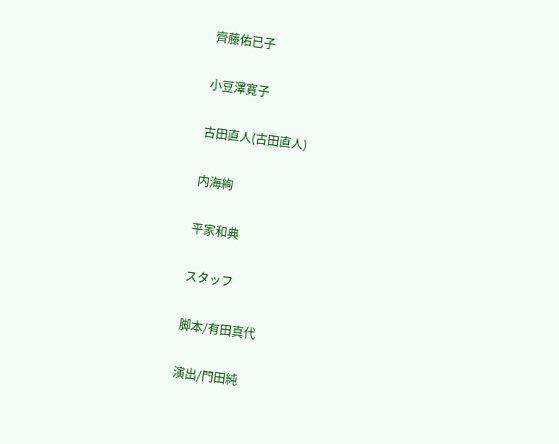齊藤佑已子

小豆澤寛子

古田直人(古田直人)

内海絢

平家和典

スタッフ

脚本/有田真代

演出/門田純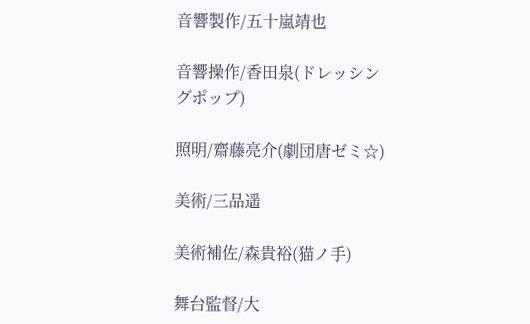音響製作/五十嵐靖也

音響操作/香田泉(ドレッシングポップ)

照明/齋藤亮介(劇団唐ゼミ☆)

美術/三品遥

美術補佐/森貴裕(猫ノ手)

舞台監督/大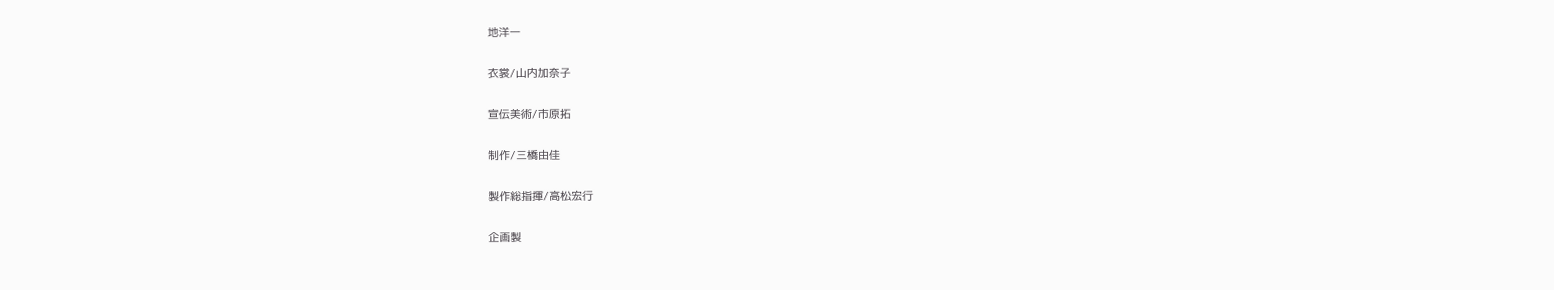地洋一

衣裳/山内加奈子

宣伝美術/市原拓

制作/三橋由佳

製作総指揮/高松宏行

企画製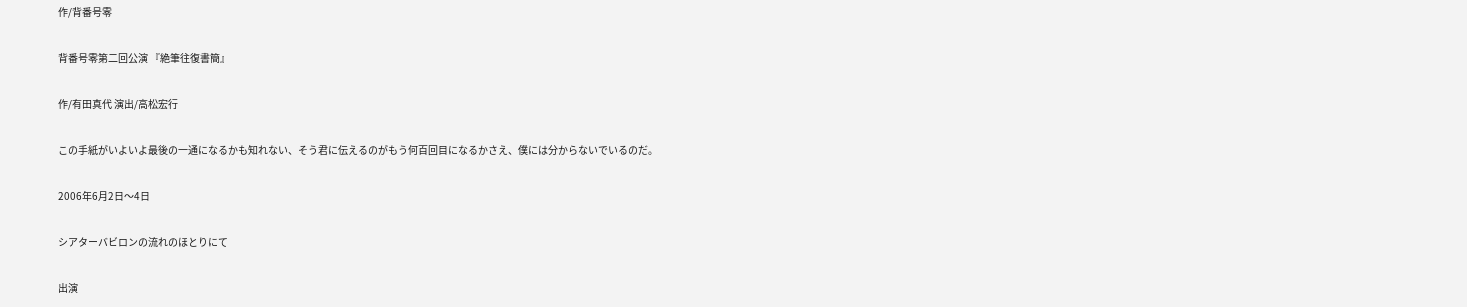作/背番号零

背番号零第二回公演 『絶筆往復書簡』

作/有田真代 演出/高松宏行

この手紙がいよいよ最後の一通になるかも知れない、そう君に伝えるのがもう何百回目になるかさえ、僕には分からないでいるのだ。

2006年6月2日〜4日

シアターバビロンの流れのほとりにて

出演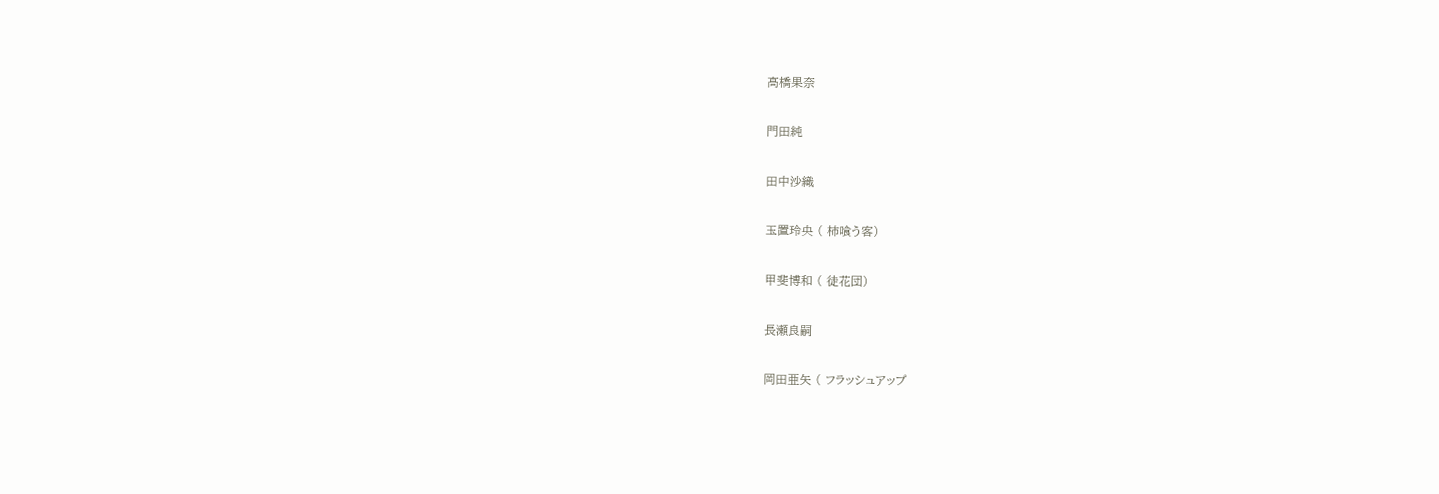高橋果奈

門田純

田中沙織

玉置玲央 ( 柿喰う客)

甲斐博和 ( 徒花団)

長瀬良嗣

岡田亜矢 ( フラッシュアップ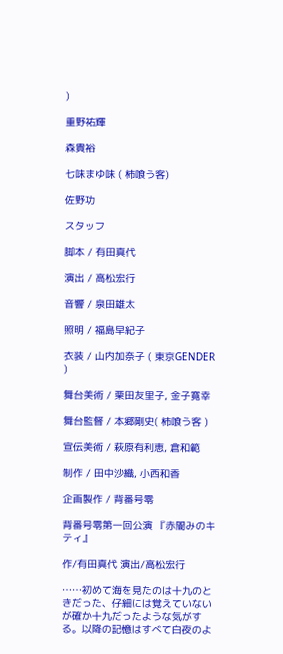)

重野祐輝

森貴裕

七味まゆ味 ( 柿喰う客)

佐野功

スタッフ

脚本 / 有田真代

演出 / 高松宏行

音響 / 泉田雄太

照明 / 福島早紀子

衣装 / 山内加奈子 ( 東京GENDER )

舞台美術 / 栗田友里子, 金子寛幸

舞台監督 / 本郷剛史( 柿喰う客 )

宣伝美術 / 萩原有利恵, 倉和範

制作 / 田中沙織, 小西和香

企画製作 / 背番号零

背番号零第一回公演 『赤闇みのキティ』

作/有田真代 演出/高松宏行

……初めて海を見たのは十九のときだった、仔細には覚えていないが確か十九だったような気がする。以降の記憶はすべて白夜のよ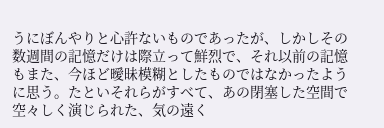うにぼんやりと心許ないものであったが、しかしその数週間の記憶だけは際立って鮮烈で、それ以前の記憶もまた、今ほど曖昧模糊としたものではなかったように思う。たといそれらがすべて、あの閉塞した空間で空々しく演じられた、気の遠く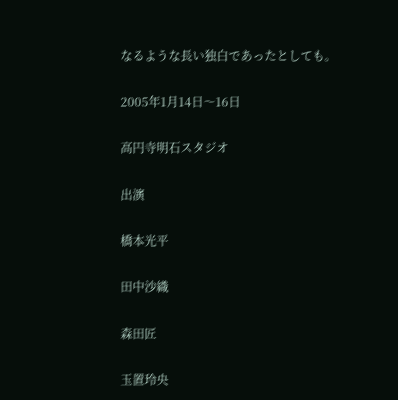なるような長い独白であったとしても。

2005年1月14日〜16日

高円寺明石スタジオ

出演

橋本光平

田中沙織

森田匠

玉置玲央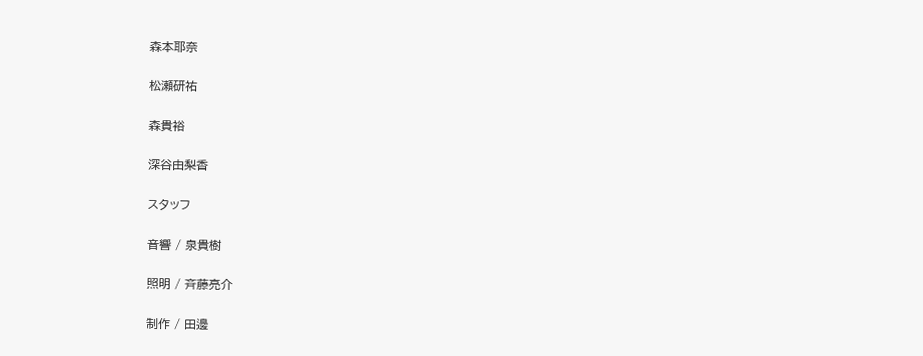森本耶奈

松瀬研祐

森貴裕

深谷由梨香

スタッフ

音響 / 泉貴樹

照明 / 斉藤亮介

制作 / 田邊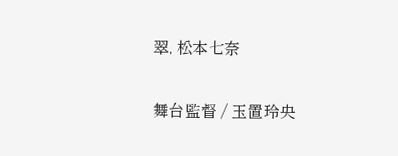翠, 松本七奈

舞台監督 / 玉置玲央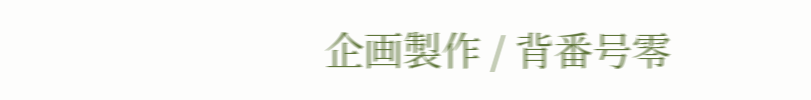企画製作 / 背番号零